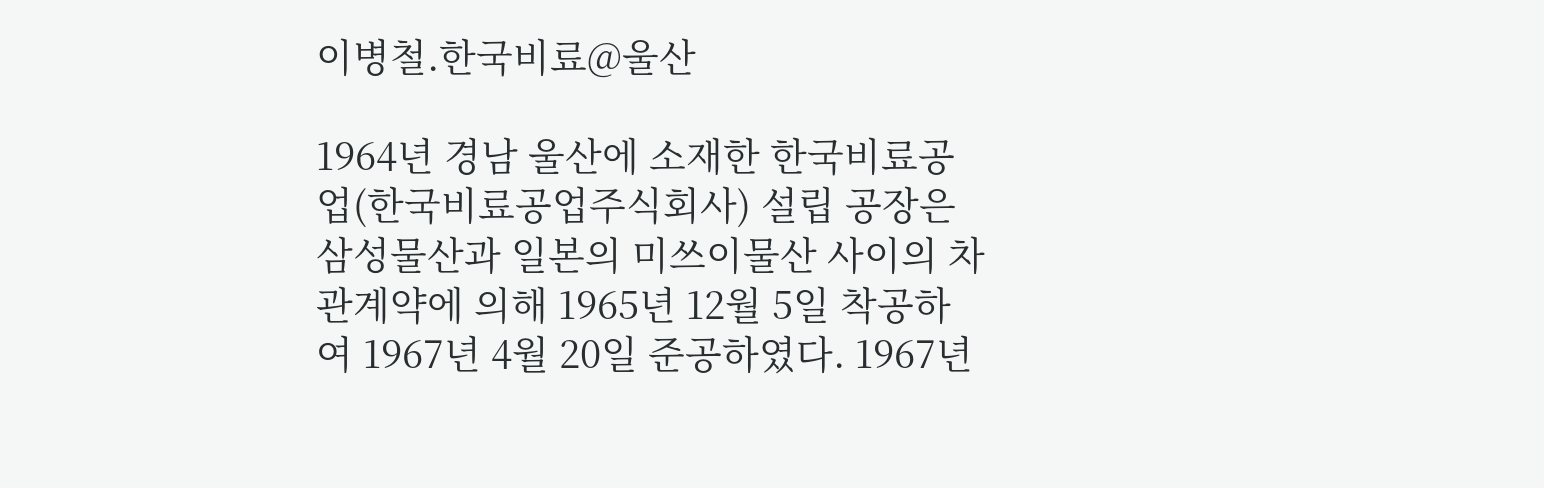이병철.한국비료@울산

1964년 경남 울산에 소재한 한국비료공업(한국비료공업주식회사) 설립 공장은 삼성물산과 일본의 미쓰이물산 사이의 차관계약에 의해 1965년 12월 5일 착공하여 1967년 4월 20일 준공하였다. 1967년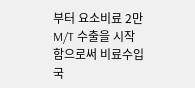부터 요소비료 2만 M/T 수출을 시작함으로써 비료수입국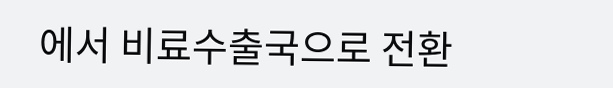에서 비료수출국으로 전환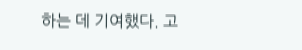하는 데 기여했다. 고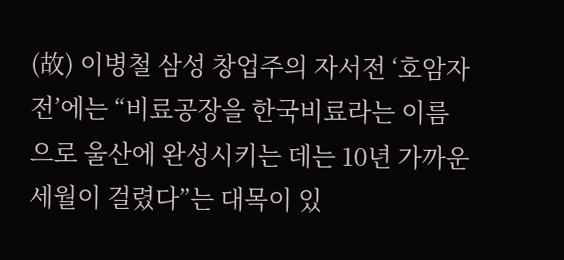(故) 이병철 삼성 창업주의 자서전 ‘호암자전’에는 “비료공장을 한국비료라는 이름으로 울산에 완성시키는 데는 10년 가까운 세월이 걸렸다”는 대목이 있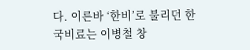다. 이른바 ‘한비’로 불리던 한국비료는 이병철 창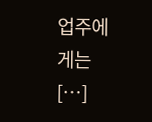업주에게는 […]